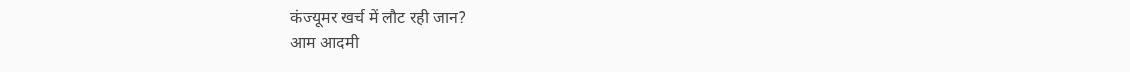कंज्यूमर खर्च में लौट रही जान?
आम आदमी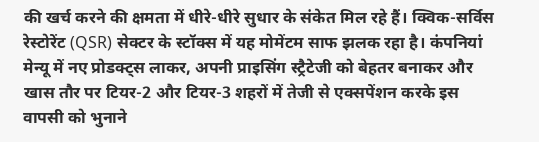की खर्च करने की क्षमता में धीरे-धीरे सुधार के संकेत मिल रहे हैं। क्विक-सर्विस रेस्टोरेंट (QSR) सेक्टर के स्टॉक्स में यह मोमेंटम साफ झलक रहा है। कंपनियां मेन्यू में नए प्रोडक्ट्स लाकर, अपनी प्राइसिंग स्ट्रैटेजी को बेहतर बनाकर और खास तौर पर टियर-2 और टियर-3 शहरों में तेजी से एक्सपेंशन करके इस वापसी को भुनाने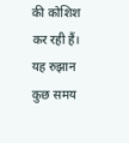की कोशिश कर रही हैं। यह रुझान कुछ समय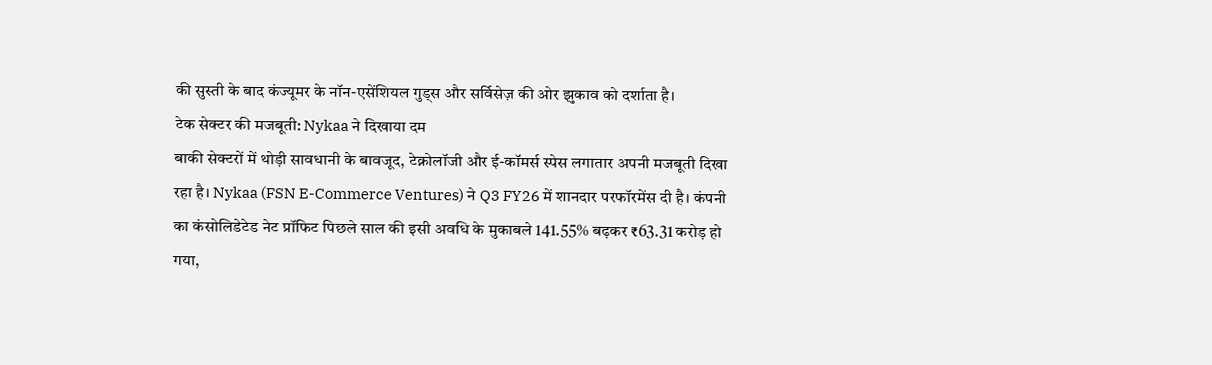की सुस्ती के बाद कंज्यूमर के नॉन-एसेंशियल गुड्स और सर्विसेज़ की ओर झुकाव को दर्शाता है।
टेक सेक्टर की मजबूती: Nykaa ने दिखाया दम
बाकी सेक्टरों में थोड़ी सावधानी के बावजूद, टेक्नोलॉजी और ई-कॉमर्स स्पेस लगातार अपनी मजबूती दिखा रहा है। Nykaa (FSN E-Commerce Ventures) ने Q3 FY26 में शानदार परफॉरमेंस दी है। कंपनी का कंसोलिडेटेड नेट प्रॉफिट पिछले साल की इसी अवधि के मुकाबले 141.55% बढ़कर ₹63.31 करोड़ हो गया,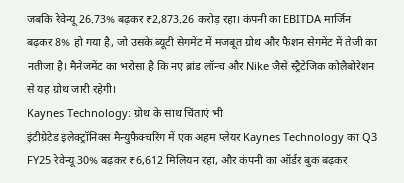जबकि रेवेन्यू 26.73% बढ़कर ₹2,873.26 करोड़ रहा। कंपनी का EBITDA मार्जिन बढ़कर 8% हो गया है, जो उसके ब्यूटी सेगमेंट में मजबूत ग्रोथ और फैशन सेगमेंट में तेजी का नतीजा है। मैनेजमेंट का भरोसा है कि नए ब्रांड लॉन्च और Nike जैसे स्ट्रैटेजिक कोलैबोरेशन से यह ग्रोथ जारी रहेगी।
Kaynes Technology: ग्रोथ के साथ चिंताएं भी
इंटीग्रेटेड इलेक्ट्रॉनिक्स मैन्युफैक्चरिंग में एक अहम प्लेयर Kaynes Technology का Q3 FY25 रेवेन्यू 30% बढ़कर ₹6,612 मिलियन रहा, और कंपनी का ऑर्डर बुक बढ़कर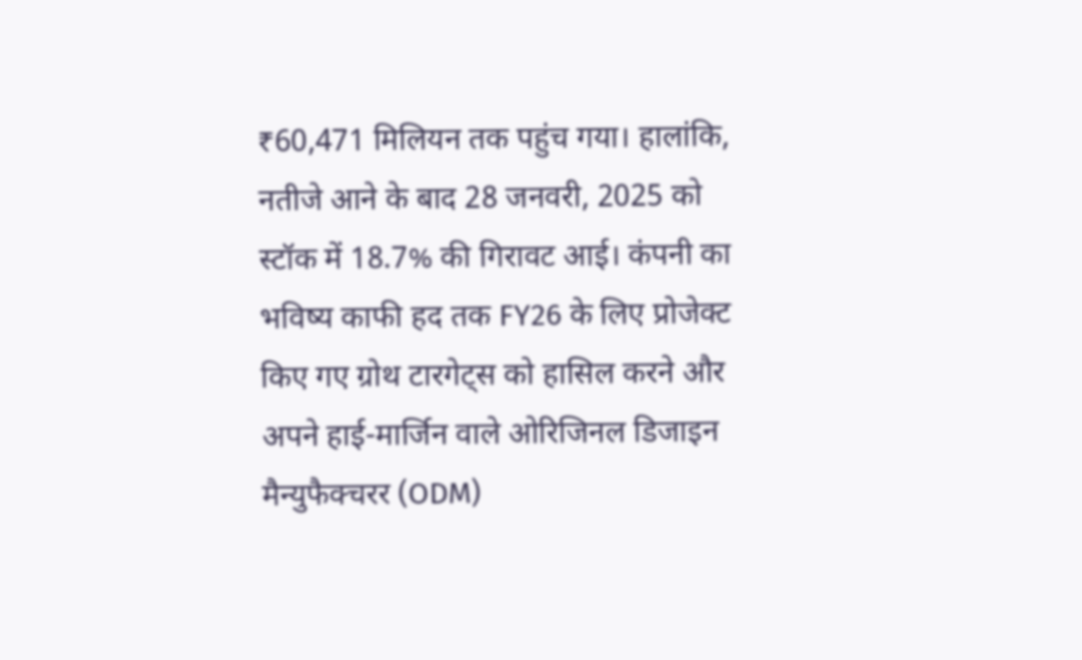₹60,471 मिलियन तक पहुंच गया। हालांकि, नतीजे आने के बाद 28 जनवरी, 2025 को स्टॉक में 18.7% की गिरावट आई। कंपनी का भविष्य काफी हद तक FY26 के लिए प्रोजेक्ट किए गए ग्रोथ टारगेट्स को हासिल करने और अपने हाई-मार्जिन वाले ओरिजिनल डिजाइन मैन्युफैक्चरर (ODM)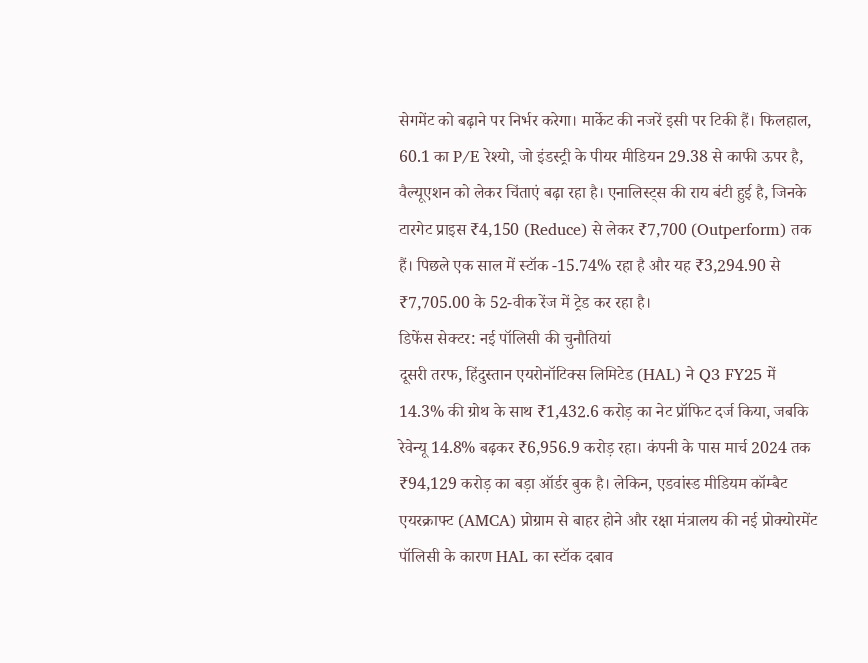सेगमेंट को बढ़ाने पर निर्भर करेगा। मार्केट की नजरें इसी पर टिकी हैं। फिलहाल, 60.1 का P/E रेश्यो, जो इंडस्ट्री के पीयर मीडियन 29.38 से काफी ऊपर है, वैल्यूएशन को लेकर चिंताएं बढ़ा रहा है। एनालिस्ट्स की राय बंटी हुई है, जिनके टारगेट प्राइस ₹4,150 (Reduce) से लेकर ₹7,700 (Outperform) तक हैं। पिछले एक साल में स्टॉक -15.74% रहा है और यह ₹3,294.90 से ₹7,705.00 के 52-वीक रेंज में ट्रेड कर रहा है।
डिफेंस सेक्टर: नई पॉलिसी की चुनौतियां
दूसरी तरफ, हिंदुस्तान एयरोनॉटिक्स लिमिटेड (HAL) ने Q3 FY25 में 14.3% की ग्रोथ के साथ ₹1,432.6 करोड़ का नेट प्रॉफिट दर्ज किया, जबकि रेवेन्यू 14.8% बढ़कर ₹6,956.9 करोड़ रहा। कंपनी के पास मार्च 2024 तक ₹94,129 करोड़ का बड़ा ऑर्डर बुक है। लेकिन, एडवांस्ड मीडियम कॉम्बैट एयरक्राफ्ट (AMCA) प्रोग्राम से बाहर होने और रक्षा मंत्रालय की नई प्रोक्योरमेंट पॉलिसी के कारण HAL का स्टॉक दबाव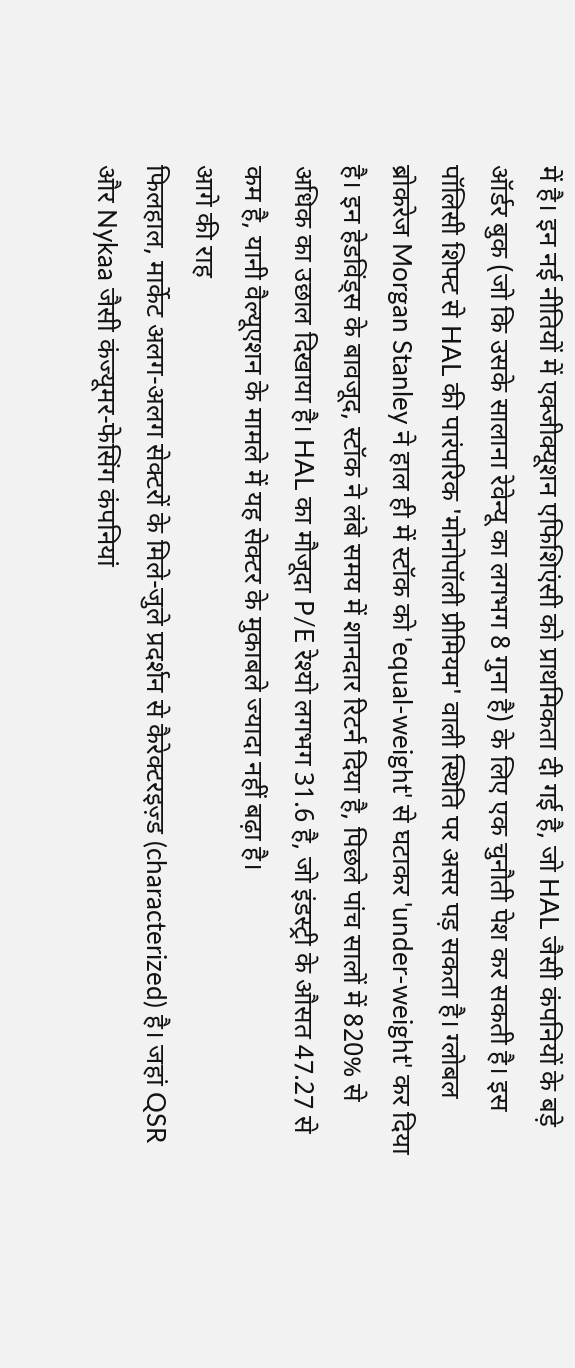में है। इन नई नीतियों में एक्जीक्यूशन एफिशिएंसी को प्राथमिकता दी गई है, जो HAL जैसी कंपनियों के बड़े ऑर्डर बुक (जो कि उसके सालाना रेवेन्यू का लगभग 8 गुना है) के लिए एक चुनौती पेश कर सकती है। इस पॉलिसी शिफ्ट से HAL की पारंपरिक 'मोनोपॉली प्रीमियम' वाली स्थिति पर असर पड़ सकता है। ग्लोबल ब्रोकरेज Morgan Stanley ने हाल ही में स्टॉक को 'equal-weight' से घटाकर 'under-weight' कर दिया है। इन हेडविंड्स के बावजूद, स्टॉक ने लंबे समय में शानदार रिटर्न दिया है, पिछले पांच सालों में 820% से अधिक का उछाल दिखाया है। HAL का मौजूदा P/E रेश्यो लगभग 31.6 है, जो इंडस्ट्री के औसत 47.27 से कम है, यानी वैल्यूएशन के मामले में यह सेक्टर के मुकाबले ज्यादा नहीं बढ़ा है।
आगे की राह
फिलहाल, मार्केट अलग-अलग सेक्टरों के मिले-जुले प्रदर्शन से कैरेक्टरइज़्ड (characterized) है। जहां QSR और Nykaa जैसी कंज्यूमर-फेसिंग कंपनियां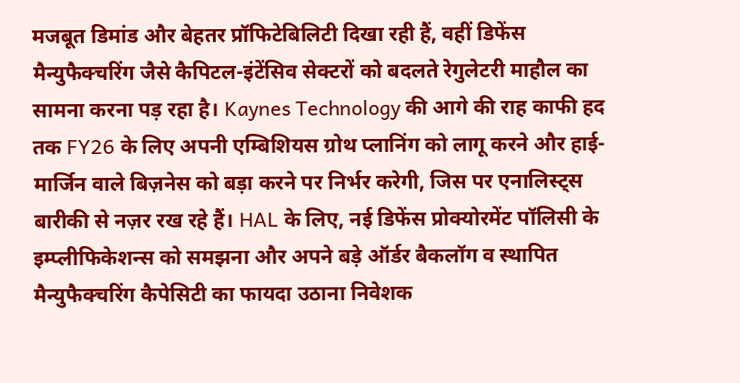मजबूत डिमांड और बेहतर प्रॉफिटेबिलिटी दिखा रही हैं, वहीं डिफेंस मैन्युफैक्चरिंग जैसे कैपिटल-इंटेंसिव सेक्टरों को बदलते रेगुलेटरी माहौल का सामना करना पड़ रहा है। Kaynes Technology की आगे की राह काफी हद तक FY26 के लिए अपनी एम्बिशियस ग्रोथ प्लानिंग को लागू करने और हाई-मार्जिन वाले बिज़नेस को बड़ा करने पर निर्भर करेगी, जिस पर एनालिस्ट्स बारीकी से नज़र रख रहे हैं। HAL के लिए, नई डिफेंस प्रोक्योरमेंट पॉलिसी के इम्प्लीफिकेशन्स को समझना और अपने बड़े ऑर्डर बैकलॉग व स्थापित मैन्युफैक्चरिंग कैपेसिटी का फायदा उठाना निवेशक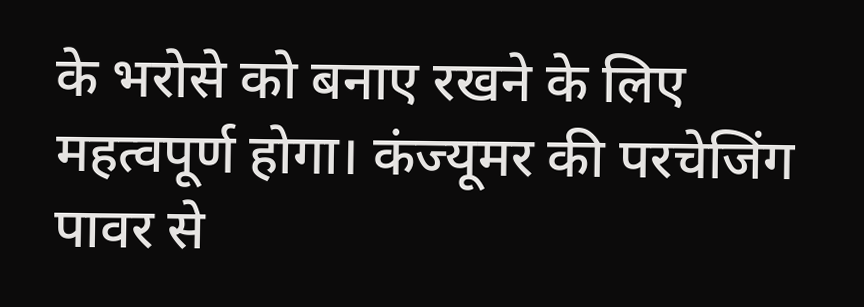के भरोसे को बनाए रखने के लिए महत्वपूर्ण होगा। कंज्यूमर की परचेजिंग पावर से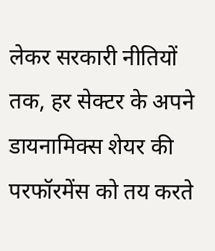लेकर सरकारी नीतियों तक, हर सेक्टर के अपने डायनामिक्स शेयर की परफॉरमेंस को तय करते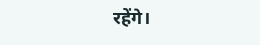रहेंगे।